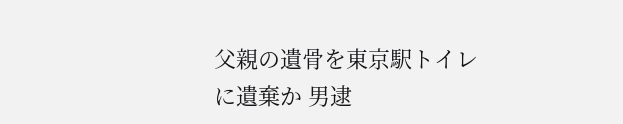父親の遺骨を東京駅トイレに遺棄か 男逮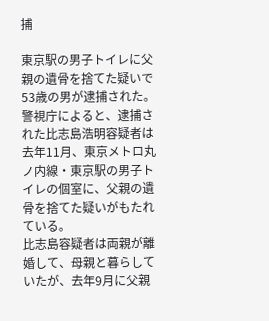捕

東京駅の男子トイレに父親の遺骨を捨てた疑いで53歳の男が逮捕された。
警視庁によると、逮捕された比志島浩明容疑者は去年11月、東京メトロ丸ノ内線・東京駅の男子トイレの個室に、父親の遺骨を捨てた疑いがもたれている。
比志島容疑者は両親が離婚して、母親と暮らしていたが、去年9月に父親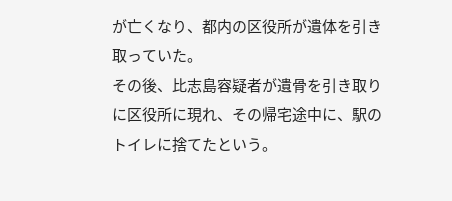が亡くなり、都内の区役所が遺体を引き取っていた。
その後、比志島容疑者が遺骨を引き取りに区役所に現れ、その帰宅途中に、駅のトイレに捨てたという。